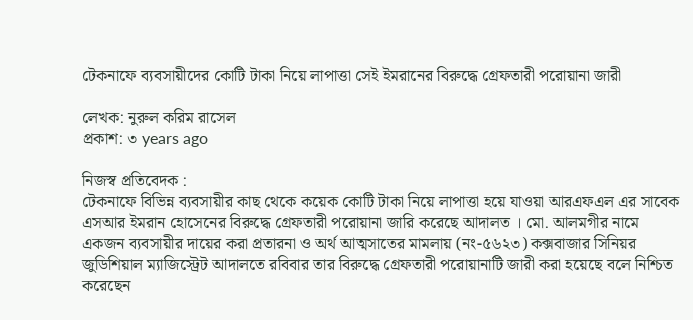টেকনাফে ব্যবসায়ীদের কোটি টাকা নিয়ে লাপাত্তা সেই ইমরানের বিরুদ্ধে গ্রেফতারী পরোয়ানা জারী

লেখক: নুরুল করিম রাসেল
প্রকাশ: ৩ years ago

নিজস্ব প্রতিবেদক :
টেকনাফে বিভিন্ন ব্যবসায়ীর কাছ থেকে কয়েক কোটি টাকা নিয়ে লাপাত্তা হয়ে যাওয়া আরএফএল এর সাবেক এসআর ইমরান হোসেনের বিরুদ্ধে গ্রেফতারী পরোয়ানা জারি করেছে আদালত । মো. আলমগীর নামে একজন ব্যবসায়ীর দায়ের করা প্রতারনা ও অর্থ আত্মসাতের মামলায় (নং-৫৬২৩) কক্সবাজার সিনিয়র জুডিশিয়াল ম্যাজিস্ট্রেট আদালতে রবিবার তার বিরুদ্ধে গ্রেফতারী পরোয়ানাটি জারী করা হয়েছে বলে নিশ্চিত করেছেন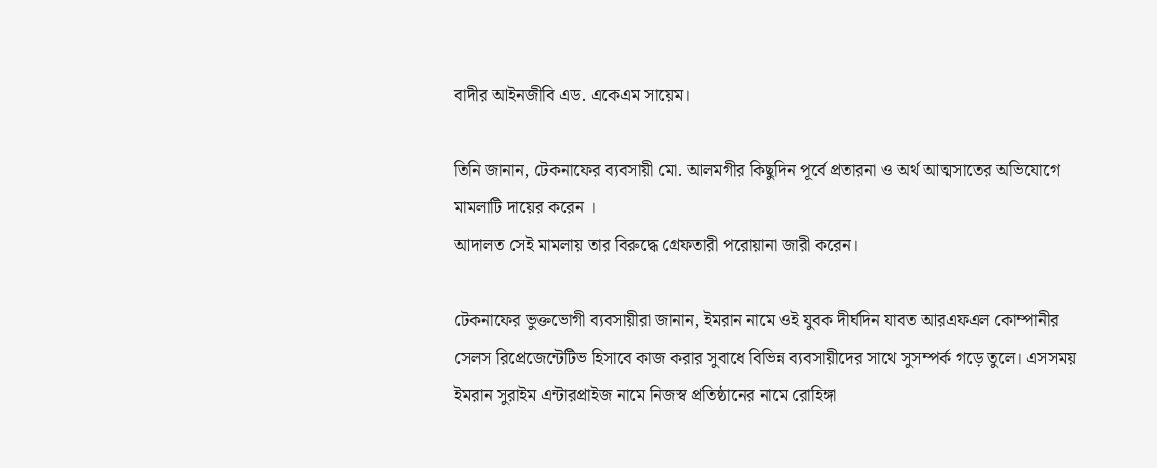বাদীর আইনজীবি এড. একেএম সায়েম।

তিনি জানান, টেকনাফের ব্যবসায়ী মো. আলমগীর কিছুদিন পূর্বে প্রতারনা ও অর্থ আত্মসাতের অভিযোগে মামলাটি দায়ের করেন ।
আদালত সেই মামলায় তার বিরুদ্ধে গ্রেফতারী পরোয়ানা জারী করেন।

টেকনাফের ভুক্তভোগী ব্যবসায়ীরা জানান, ইমরান নামে ওই যুবক দীর্ঘদিন যাবত আরএফএল কোম্পানীর সেলস রিপ্রেজেন্টেটিভ হিসাবে কাজ করার সুবাধে বিভিন্ন ব্যবসায়ীদের সাথে সুসম্পর্ক গড়ে তুলে। এসসময় ইমরান সুরাইম এন্টারপ্রাইজ নামে নিজস্ব প্রতিষ্ঠানের নামে রোহিঙ্গা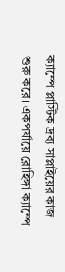ক্যাম্পে প্লাস্টিক দ্রব্য সাপ্লাইয়ের কাজ শুরু করে। একপর্যায়ে রোহিঙ্গা ক্যাম্পে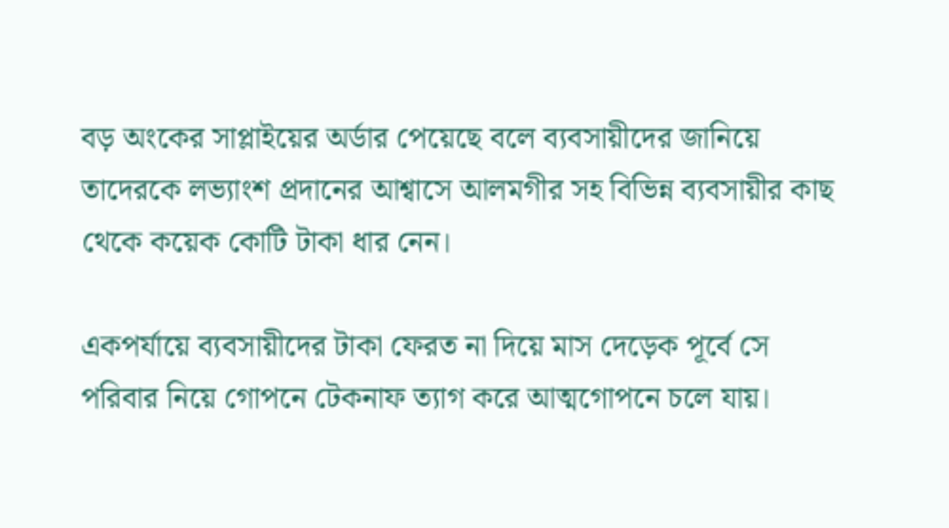বড় অংকের সাপ্লাইয়ের অর্ডার পেয়েছে বলে ব্যবসায়ীদের জানিয়ে তাদেরকে লভ্যাংশ প্রদানের আশ্বাসে আলমগীর সহ বিভিন্ন ব্যবসায়ীর কাছ থেকে কয়েক কোটি টাকা ধার নেন।

একপর্যায়ে ব্যবসায়ীদের টাকা ফেরত না দিয়ে মাস দেড়েক পূর্বে সে পরিবার নিয়ে গোপনে টেকনাফ ত্যাগ করে আত্মগোপনে চলে যায়।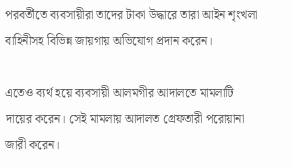পরবর্তীতে ব্যবসায়ীরা তাদের টাকা উদ্ধারে তারা আইন শৃংখলা বাহিনীসহ বিভিন্ন জায়গায় অভিযোগ প্রদান করেন।

এতেও ব্যর্থ হয়ে ব্যবসায়ী আলমগীর আদালতে মামলাটি দায়ের করেন। সেই মামলায় আদালত গ্রেফতারী পরোয়ানা জারী করেন।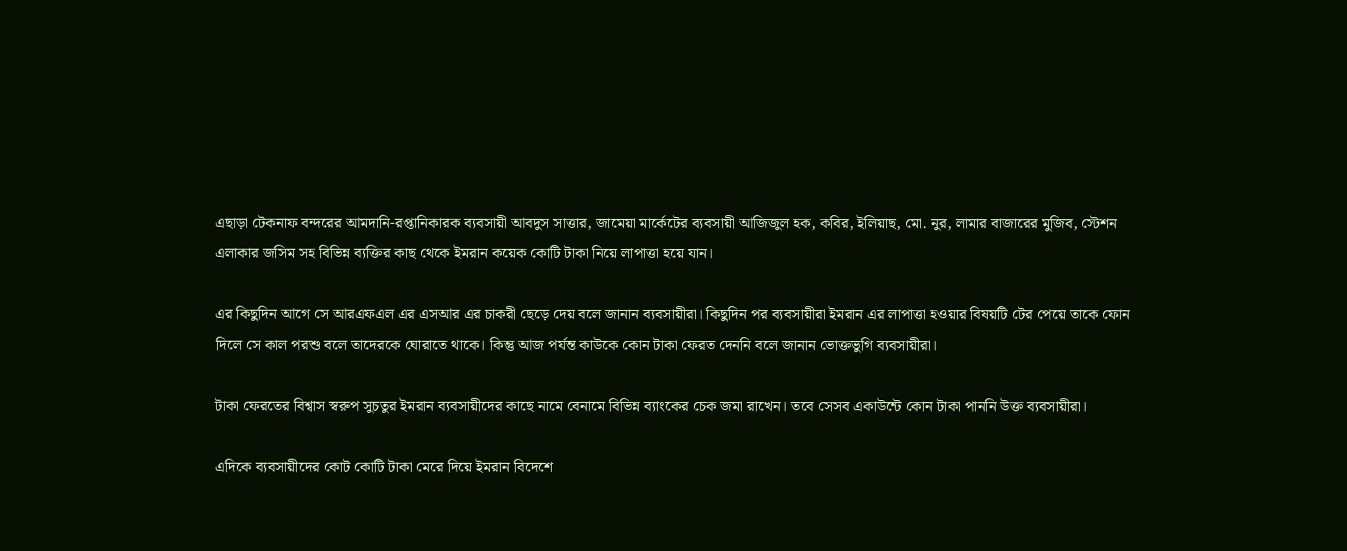এছাড়া টেকনাফ বন্দরের আমদানি-রপ্তানিকারক ব্যবসায়ী আবদুস সাত্তার, জামেয়া মার্কেটের ব্যবসায়ী আজিজুল হক, কবির, ইলিয়াছ, মো. নুর, লামার বাজারের মুজিব, স্টেশন এলাকার জসিম সহ বিভিন্ন ব্যক্তির কাছ থেকে ইমরান কয়েক কোটি টাকা নিয়ে লাপাত্তা হয়ে যান।

এর কিছুদিন আগে সে আরএফএল এর এসআর এর চাকরী ছেড়ে দেয় বলে জানান ব্যবসায়ীরা। কিছুদিন পর ব্যবসায়ীরা ইমরান এর লাপাত্তা হওয়ার বিষয়টি টের পেয়ে তাকে ফোন দিলে সে কাল পরশু বলে তাদেরকে ঘোরাতে থাকে। কিন্তু আজ পর্যন্ত কাউকে কোন টাকা ফেরত দেননি বলে জানান ভোক্তভুগি ব্যবসায়ীরা।

টাকা ফেরতের বিশ্বাস স্বরুপ সুচতুর ইমরান ব্যবসায়ীদের কাছে নামে বেনামে বিভিন্ন ব্যাংকের চেক জমা রাখেন। তবে সেসব একাউন্টে কোন টাকা পাননি উক্ত ব্যবসায়ীরা।

এদিকে ব্যবসায়ীদের কোট কোটি টাকা মেরে দিয়ে ইমরান বিদেশে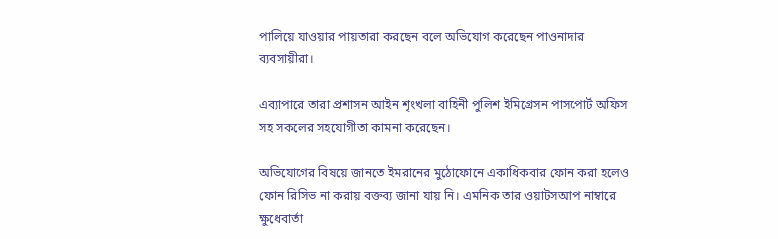পালিয়ে যাওয়ার পায়তারা করছেন বলে অভিযোগ করেছেন পাওনাদার ব্যবসায়ীরা।

এব্যাপারে তারা প্রশাসন আইন শৃংখলা বাহিনী পুলিশ ইমিগ্রেসন পাসপোর্ট অফিস সহ সকলের সহযোগীতা কামনা করেছেন।

অভিযোগের বিষয়ে জানতে ইমরানের মুঠোফোনে একাধিকবার ফোন করা হলেও ফোন রিসিভ না করায় বক্তব্য জানা যায় নি। এমনিক তার ওয়াটসআপ নাম্বারে ক্ষুধেবার্তা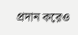প্রদান করেও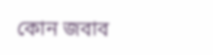কোন জবাব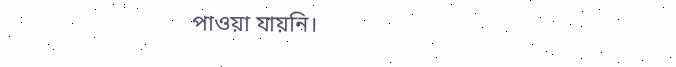পাওয়া যায়নি।